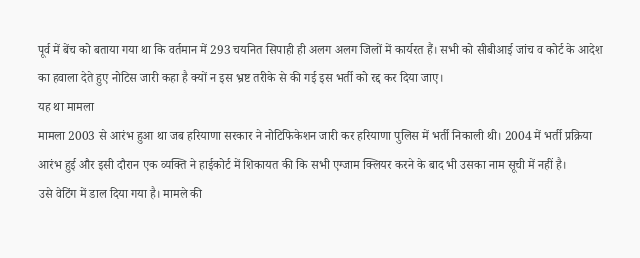पूर्व में बेंच को बताया गया था कि वर्तमान में 293 चयनित सिपाही ही अलग अलग जिलों में कार्यरत हैं। सभी को सीबीआई जांच व कोर्ट के आदेश का हवाला देते हुए नोटिस जारी कहा है क्यों न इस भ्रष्ट तरीके से की गई इस भर्ती को रद्द कर दिया जाए।
यह था मामला
मामला 2003 से आरंभ हुआ था जब हरियाणा सरकार ने नोटिफिकेशन जारी कर हरियाणा पुलिस में भर्ती निकाली थी। 2004 में भर्ती प्रक्रिया आरंभ हुई और इसी दौरान एक व्यक्ति ने हाईकोर्ट में शिकायत की कि सभी एग्जाम क्लियर करने के बाद भी उसका नाम सूची में नहीं है।
उसे वेटिंग में डाल दिया गया है। मामले की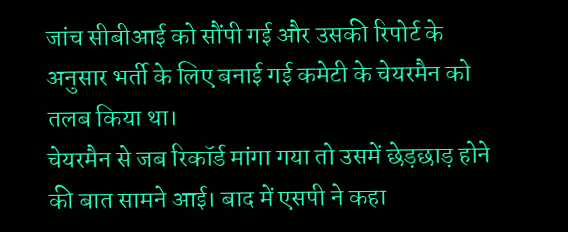जांच सीबीआई को सौंपी गई और उसकी रिपोर्ट के अनुसार भर्ती के लिए बनाई गई कमेटी के चेयरमैन को तलब किया था।
चेयरमैन से जब रिकॉर्ड मांगा गया तो उसमें छेड़छाड़ होने की बात सामने आई। बाद में एसपी ने कहा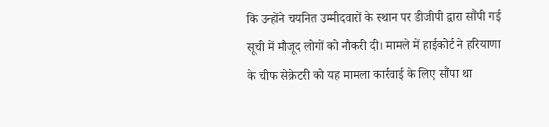कि उन्होंने चयनित उम्मीदवारों के स्थान पर डीजीपी द्वारा सौंपी गई सूची में मौजूद लोगों को नौकरी दी। मामले में हाईकोर्ट ने हरियाणा के चीफ सेक्रेटरी को यह मामला कार्रवाई के लिए सौंपा था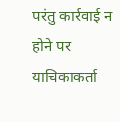परंतु कार्रवाई न होने पर याचिकाकर्ता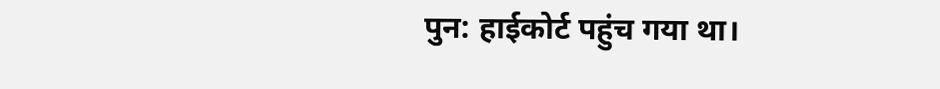पुन: हाईकोर्ट पहुंच गया था।